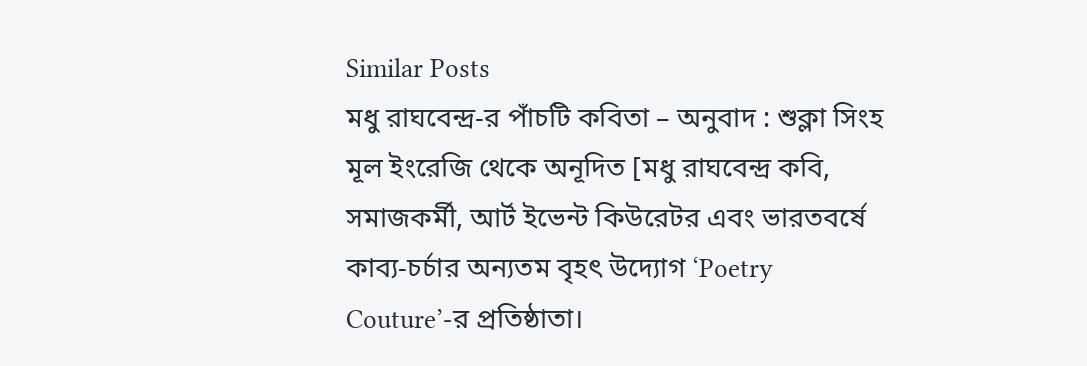Similar Posts
মধু রাঘবেন্দ্র-র পাঁচটি কবিতা – অনুবাদ : শুক্লা সিংহ
মূল ইংরেজি থেকে অনূদিত [মধু রাঘবেন্দ্র কবি, সমাজকর্মী, আর্ট ইভেন্ট কিউরেটর এবং ভারতবর্ষে কাব্য-চর্চার অন্যতম বৃহৎ উদ্যোগ ‘Poetry Couture’-র প্রতিষ্ঠাতা।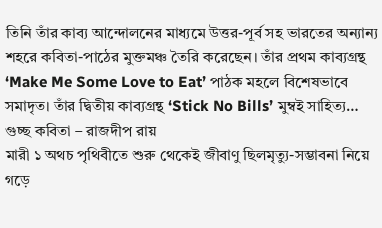তিনি তাঁর কাব্য আন্দোলনের মাধ্যমে উত্তর-পূর্ব সহ ভারতের অন্যান্য শহরে কবিতা-পাঠের মুক্তমঞ্চ তৈরি করেছেন। তাঁর প্রথম কাব্যগ্রন্থ ‘Make Me Some Love to Eat’ পাঠক মহলে বিশেষভাবে সমাদৃত। তাঁর দ্বিতীয় কাব্যগ্রন্থ ‘Stick No Bills’ মুম্বই সাহিত্য…
গুচ্ছ কবিতা – রাজদীপ রায়
মারী ১ অথচ পৃথিবীতে শুরু থেকেই জীবাণু ছিলমৃত্যু-সম্ভাবনা নিয়ে গড়ে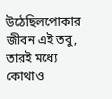উঠেছিলপোকার জীবন এই তবু, তারই মধ্যে কোথাও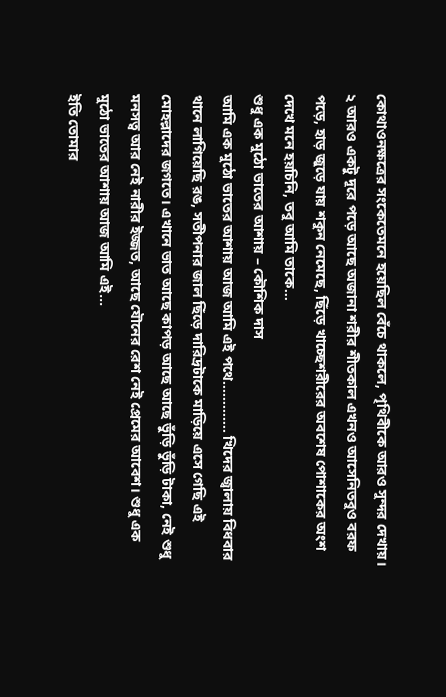কোথাওনক্ষত্রের সংকেতেমনে হয়েছিল বেঁচে থাকলে, পৃথিবীকে আরও সুন্দর দেখায়। ২ আরও একটু দূরে পড়ে আছে অজানা শরীর শীতকাল এখনও আসেনিতবুও বরফ পড়ে, হাড় জুড়ে যায় শকুন নেমেছে, ছিঁড়ে খাচ্ছেশরীরের অবশেষ পোশাকের অংশ দেখে মনে হয়চিনি, তবু আমি তাকে…
শুধু এক মুঠো ভাতের আশায় – কৌশিক দাস
আমি এক মুঠো ভাতের আশায় আজ আমি এই পথে…………. খিদের জ্বালায় বিধবার থানে লাগিয়েছি রঙ, সতীপনার জাল ছিঁড়ে দারিদ্রটাকে মাড়িয়ে এসে গেছি এই মোহল্লাদের জগতে। এখানে ভাত আছে কাপড় আছে আছে ভুঁড়ি ভুঁড়ি টাকা, নেই শুধু মনসত্ব আর নেই নারীর ইজ্জত, আছে যৌনের রেশ নেই প্রেমের আবেশ। শুধু এক মুঠো ভাতের আশায় আজ আমি এই…
ইতি তোমার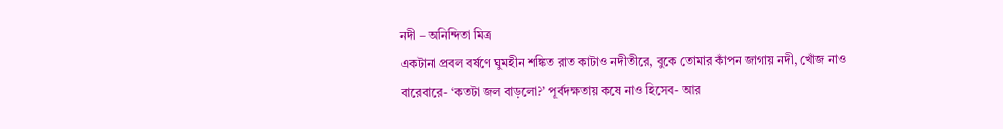নদী – অনিন্দিতা মিত্র
একটানা প্রবল বর্ষণে ঘুমহীন শঙ্কিত রাত কাটাও নদীতীরে, বুকে তোমার কাঁপন জাগায় নদী, খোঁজ নাও বারেবারে- ‘কতটা জল বাড়লো?’ পূর্বদক্ষতায় কষে নাও হিসেব- আর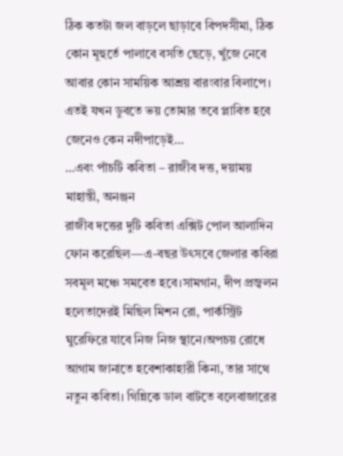ঠিক কতটা জল বাড়লে ছাড়াবে বিপদসীমা, ঠিক কোন মূহুর্তে পালাবে বসতি ছেড়ে, খুঁজে নেবে আবার কোন সাময়িক আশ্রয় বারংবার বিলাপে। এতই যখন ডুবতে ভয় তোমার তবে প্লাবিত হবে জেনেও কেন নদীপাড়েই…
…এবং পাঁচটি কবিতা – রাজীব দত্ত, দয়াময় মাহান্তী, অনঞ্জন
রাজীব দত্তের দুটি কবিতা এক্সিট পোল আলাদিন ফোন করেছিল—এ-বছর উৎসবে জেলার কবিরা সবমূল মঞ্চে সমবেত হবে।সামগান, দীপ প্রজ্বলন হলেতাদেরই মিছিল মিশন রো, পার্কস্ট্রিট ঘুরেফিরে যাবে নিজ নিজ স্থানে।অপচয় রোধে আগাম জানাতে হবেশাকাহারী কিনা, তার সাথে নতুন কবিতা। গিন্নিকে ডাল বাটতে বলেবাজারের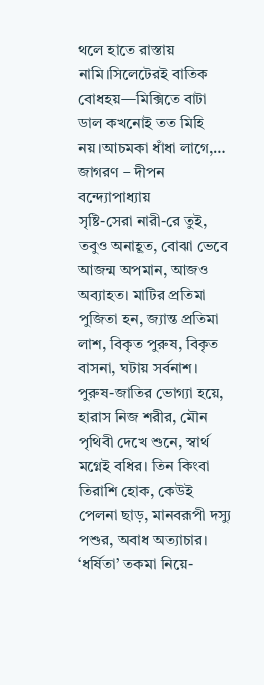থলে হাতে রাস্তায় নামি।সিলেটেরই বাতিক বোধহয়—মিক্সিতে বাটা ডাল কখনোই তত মিহি নয়।আচমকা ধাঁধা লাগে,…
জাগরণ – দীপন বন্দ্যোপাধ্যায়
সৃষ্টি-সেরা নারী-রে তুই, তবুও অনাহূত, বোঝা ভেবে আজন্ম অপমান, আজও অব্যাহত। মাটির প্রতিমা পুজিতা হন, জ্যান্ত প্রতিমা লাশ, বিকৃত পুরুষ, বিকৃত বাসনা, ঘটায় সর্বনাশ। পুরুষ-জাতির ভোগ্যা হয়ে, হারাস নিজ শরীর, মৌন পৃথিবী দেখে শুনে, স্বার্থ মগ্নেই বধির। তিন কিংবা তিরাশি হোক, কেউই পেলনা ছাড়, মানবরূপী দস্যু পশুর, অবাধ অত্যাচার। ‘ধর্ষিতা’ তকমা নিয়ে-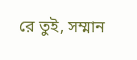রে তুই, সম্মান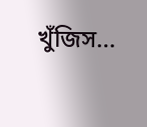খুঁজিস…